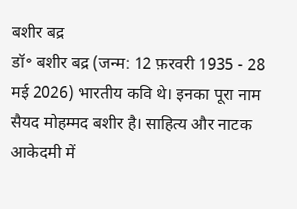बशीर बद्र
डॉ॰ बशीर बद्र (जन्म: 12 फ़रवरी 1935 - 28 मई 2026) भारतीय कवि थे। इनका पूरा नाम सैयद मोहम्मद बशीर है। साहित्य और नाटक आकेदमी में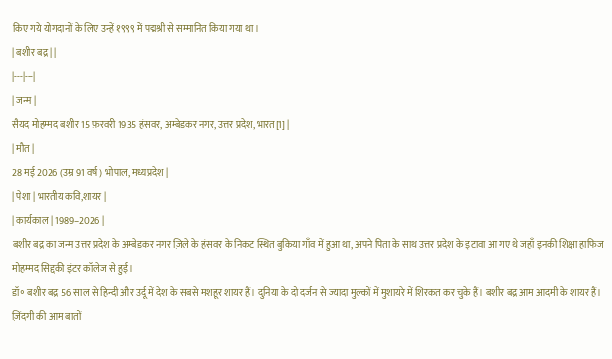किए गये योगदानों के लिए उन्हें १९९९ में पद्मश्री से सम्मानित किया गया था।
| बशीर बद्र | |
|---|---|
| जन्म |
सैयद मोहम्मद बशीर 15 फ़रवरी 1935 हंसवर, अम्बेडकर नगर, उत्तर प्रदेश, भारत[1] |
| मौत |
28 मई 2026 (उम्र 91 वर्ष) भोपाल, मध्यप्रदेश |
| पेशा | भारतीय कवि,शायर |
| कार्यकाल | 1989–2026 |
बशीर बद्र का जन्म उत्तर प्रदेश के अम्बेडकर नगर ज़िले के हंसवर के निकट स्थित बुकिया गाँव में हुआ था, अपने पिता के साथ उत्तर प्रदेश के इटावा आ गए थे जहाँ इनकी शिक्षा हाफिज मोहम्मद सिद्दकी इंटर कॉलेज से हुई।
डॉ॰ बशीर बद्र 56 साल से हिन्दी और उर्दू में देश के सबसे मशहूर शायर हैं। दुनिया के दो दर्जन से ज्यादा मुल्कों में मुशायरे में शिरकत कर चुके हैं। बशीर बद्र आम आदमी के शायर हैं। ज़िंदगी की आम बातों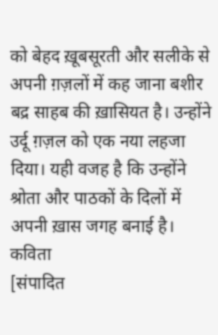को बेहद ख़ूबसूरती और सलीके से अपनी ग़ज़लों में कह जाना बशीर बद्र साहब की ख़ासियत है। उन्होंने उर्दू ग़ज़ल को एक नया लहजा दिया। यही वजह है कि उन्होंने श्रोता और पाठकों के दिलों में अपनी ख़ास जगह बनाई है।
कविता
[संपादित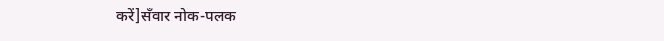करें]सँवार नोक-पलक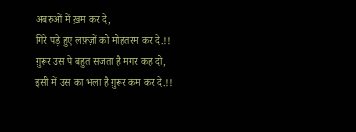अबरुओं में ख़म कर दे,
गिरे पड़े हुए लफ़्ज़ों को मोहतरम कर दे.!!
ग़ुरूर उस पे बहुत सजता है मगर कह दो,
इसी में उस का भला है ग़ुरूर कम कर दे.!!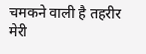चमकने वाली है तहरीर मेरी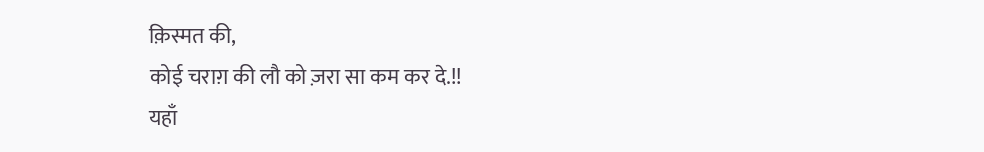क़िस्मत की,
कोई चराग़ की लौ को ज़रा सा कम कर दे.!!
यहाँ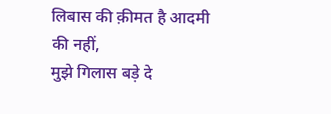लिबास की क़ीमत है आदमी की नहीं,
मुझे गिलास बड़े दे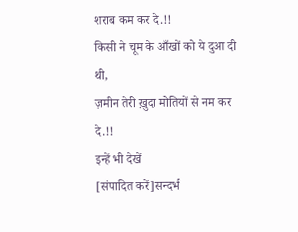शराब कम कर दे.!!
किसी ने चूम के आँखों को ये दुआ दी थी,
ज़मीन तेरी ख़ुदा मोतियों से नम कर दे.!!
इन्हें भी देखें
[संपादित करें]सन्दर्भ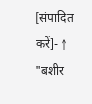[संपादित करें]- ↑ "बशीर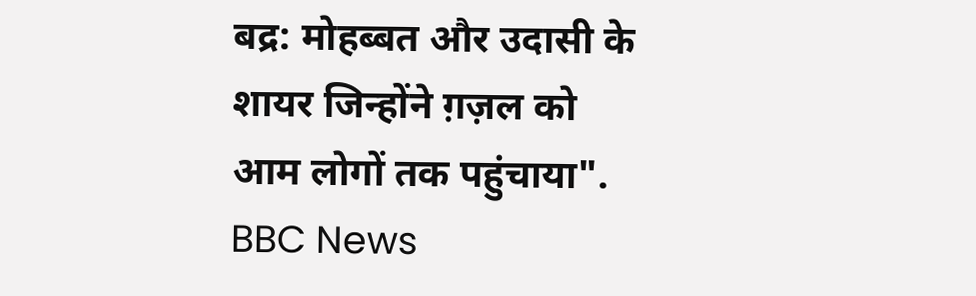बद्र: मोहब्बत और उदासी के शायर जिन्होंने ग़ज़ल को आम लोगों तक पहुंचाया". BBC News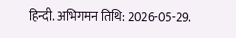हिन्दी. अभिगमन तिथि: 2026-05-29.